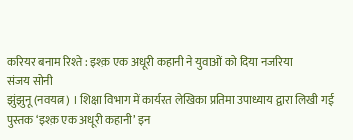करियर बनाम रिश्ते : इश्क़ एक अधूरी कहानी ने युवाओं को दिया नजरिया
संजय सोनी
झुंझुनू (नवयत्न) । शिक्षा विभाग में कार्यरत लेखिका प्रतिमा उपाध्याय द्वारा लिखी गई पुस्तक ‘इश्क़ एक अधूरी कहानी’ इन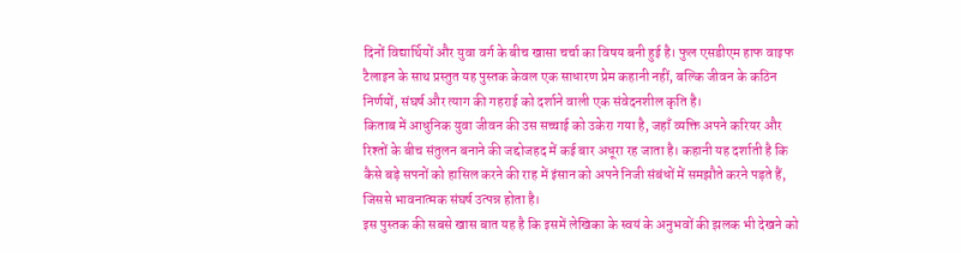दिनों विद्यार्थियों और युवा वर्ग के बीच खासा चर्चा का विषय बनी हुई है। फुल एसडीएम हाफ वाइफ टैलाइन के साथ प्रस्तुत यह पुस्तक केवल एक साधारण प्रेम कहानी नहीं, बल्कि जीवन के कठिन निर्णयों, संघर्ष और त्याग की गहराई को दर्शाने वाली एक संवेदनशील कृति है।
किताब में आधुनिक युवा जीवन की उस सच्चाई को उकेरा गया है, जहाँ व्यक्ति अपने करियर और रिश्तों के बीच संतुलन बनाने की जद्दोजहद में कई बार अधूरा रह जाता है। कहानी यह दर्शाती है कि कैसे बड़े सपनों को हासिल करने की राह में इंसान को अपने निजी संबंधों में समझौते करने पड़ते हैं, जिससे भावनात्मक संघर्ष उत्पन्न होता है।
इस पुस्तक की सबसे खास बात यह है कि इसमें लेखिका के स्वयं के अनुभवों की झलक भी देखने को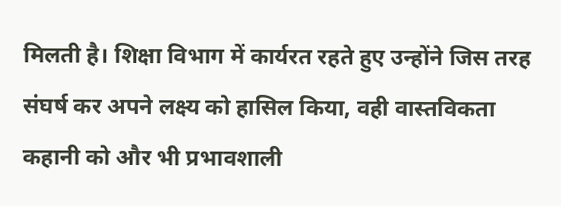मिलती है। शिक्षा विभाग में कार्यरत रहते हुए उन्होंने जिस तरह संघर्ष कर अपने लक्ष्य को हासिल किया, वही वास्तविकता कहानी को और भी प्रभावशाली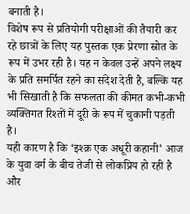बनाती है।
विशेष रूप से प्रतियोगी परीक्षाओं की तैयारी कर रहे छात्रों के लिए यह पुस्तक एक प्रेरणा स्रोत के रूप में उभर रही है। यह न केवल उन्हें अपने लक्ष्य के प्रति समर्पित रहने का संदेश देती है, बल्कि यह भी सिखाती है कि सफलता की कीमत कभी-कभी व्यक्तिगत रिश्तों में दूरी के रूप में चुकानी पड़ती है।
यही कारण है कि ‘इश्क़ एक अधूरी कहानी’ आज के युवा वर्ग के बीच तेजी से लोकप्रिय हो रही है और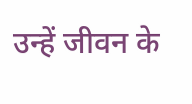उन्हें जीवन के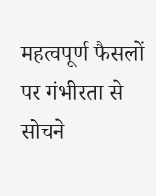महत्वपूर्ण फैसलों पर गंभीरता से सोचने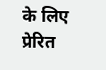के लिए प्रेरित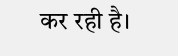कर रही है।